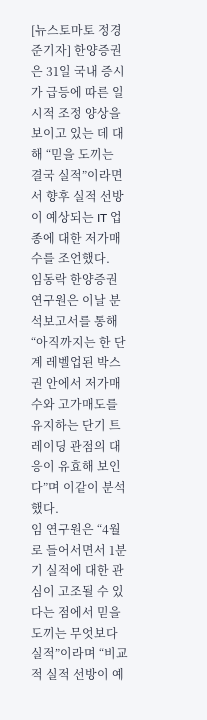[뉴스토마토 정경준기자] 한양증권은 31일 국내 증시가 급등에 따른 일시적 조정 양상을 보이고 있는 데 대해 “믿을 도끼는 결국 실적”이라면서 향후 실적 선방이 예상되는 IT 업종에 대한 저가매수를 조언했다.
임동락 한양증권 연구원은 이날 분석보고서를 통해 “아직까지는 한 단계 레벨업된 박스권 안에서 저가매수와 고가매도를 유지하는 단기 트레이딩 관점의 대응이 유효해 보인다”며 이같이 분석했다.
임 연구원은 “4월로 들어서면서 1분기 실적에 대한 관심이 고조될 수 있다는 점에서 믿을 도끼는 무엇보다 실적”이라며 “비교적 실적 선방이 예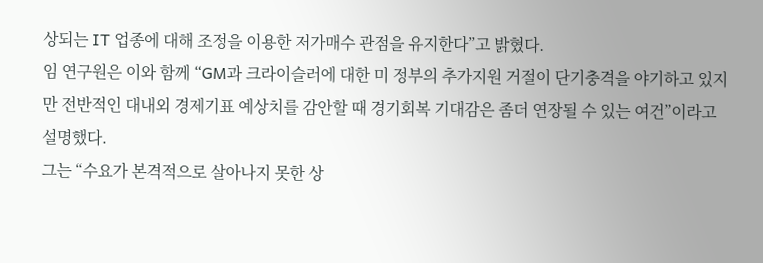상되는 IT 업종에 대해 조정을 이용한 저가매수 관점을 유지한다”고 밝혔다.
임 연구원은 이와 함께 “GM과 크라이슬러에 대한 미 정부의 추가지원 거절이 단기충격을 야기하고 있지만 전반적인 대내외 경제기표 예상치를 감안할 때 경기회복 기대감은 좀더 연장될 수 있는 여건”이라고 설명했다.
그는 “수요가 본격적으로 살아나지 못한 상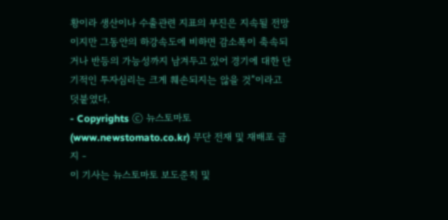황이라 생산이나 수출관련 지표의 부진은 지속될 전망이지만 그동안의 하강속도에 비하면 감소폭이 축속되거나 반등의 가능성까지 남겨두고 있어 경기에 대한 단기적인 투자심리는 크게 훼손되지는 않을 것”이라고 덧붙였다.
- Copyrights ⓒ 뉴스토마토 (www.newstomato.co.kr) 무단 전재 및 재배포 금지 -
이 기사는 뉴스토마토 보도준칙 및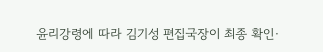윤리강령에 따라 김기성 편집국장이 최종 확인·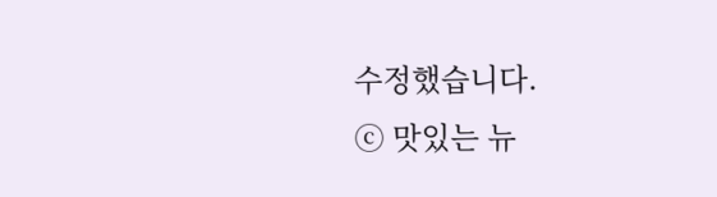수정했습니다.
ⓒ 맛있는 뉴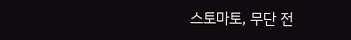스토마토, 무단 전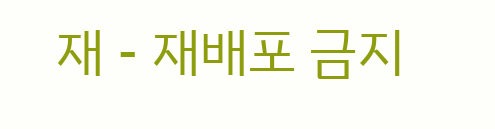재 - 재배포 금지